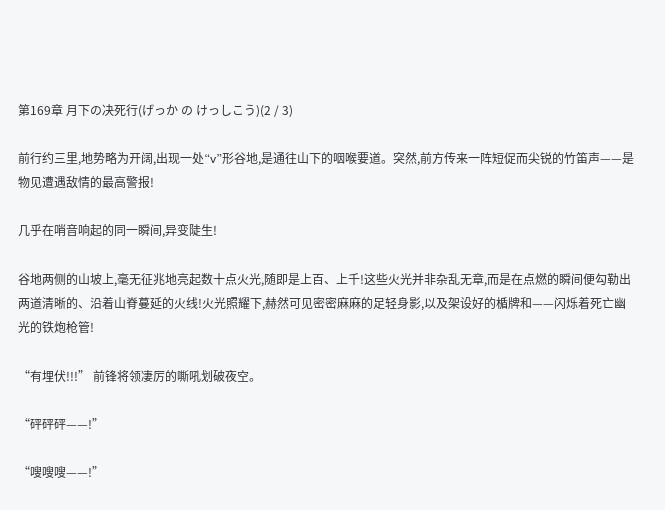第169章 月下の决死行(げっか の けっしこう)(2 / 3)

前行约三里,地势略为开阔,出现一处“v”形谷地,是通往山下的咽喉要道。突然,前方传来一阵短促而尖锐的竹笛声——是物见遭遇敌情的最高警报!

几乎在哨音响起的同一瞬间,异变陡生!

谷地两侧的山坡上,毫无征兆地亮起数十点火光,随即是上百、上千!这些火光并非杂乱无章,而是在点燃的瞬间便勾勒出两道清晰的、沿着山脊蔓延的火线!火光照耀下,赫然可见密密麻麻的足轻身影,以及架设好的楯牌和——闪烁着死亡幽光的铁炮枪管!

“有埋伏!!!” 前锋将领凄厉的嘶吼划破夜空。

“砰砰砰——!”

“嗖嗖嗖——!”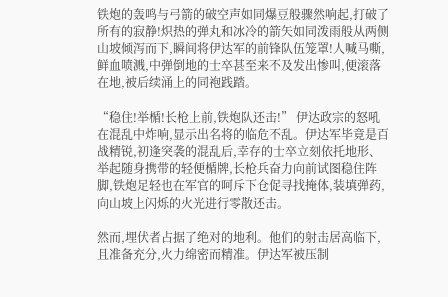铁炮的轰鸣与弓箭的破空声如同爆豆般骤然响起,打破了所有的寂静!炽热的弹丸和冰冷的箭矢如同泼雨般从两侧山坡倾泻而下,瞬间将伊达军的前锋队伍笼罩!人喊马嘶,鲜血喷溅,中弹倒地的士卒甚至来不及发出惨叫,便滚落在地,被后续涌上的同袍践踏。

“稳住!举楯!长枪上前,铁炮队还击!” 伊达政宗的怒吼在混乱中炸响,显示出名将的临危不乱。伊达军毕竟是百战精锐,初逢突袭的混乱后,幸存的士卒立刻依托地形、举起随身携带的轻便楯牌,长枪兵奋力向前试图稳住阵脚,铁炮足轻也在军官的呵斥下仓促寻找掩体,装填弹药,向山坡上闪烁的火光进行零散还击。

然而,埋伏者占据了绝对的地利。他们的射击居高临下,且准备充分,火力绵密而精准。伊达军被压制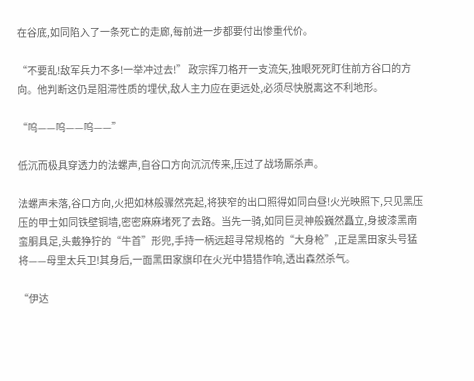在谷底,如同陷入了一条死亡的走廊,每前进一步都要付出惨重代价。

“不要乱!敌军兵力不多!一举冲过去!” 政宗挥刀格开一支流矢,独眼死死盯住前方谷口的方向。他判断这仍是阻滞性质的埋伏,敌人主力应在更远处,必须尽快脱离这不利地形。

“呜——呜——呜——”

低沉而极具穿透力的法螺声,自谷口方向沉沉传来,压过了战场厮杀声。

法螺声未落,谷口方向,火把如林般骤然亮起,将狭窄的出口照得如同白昼!火光映照下,只见黑压压的甲士如同铁壁铜墙,密密麻麻堵死了去路。当先一骑,如同巨灵神般巍然矗立,身披漆黑南蛮胴具足,头戴狰狞的“牛首”形兜,手持一柄远超寻常规格的“大身枪”,正是黑田家头号猛将——母里太兵卫!其身后,一面黑田家旗印在火光中猎猎作响,透出森然杀气。

“伊达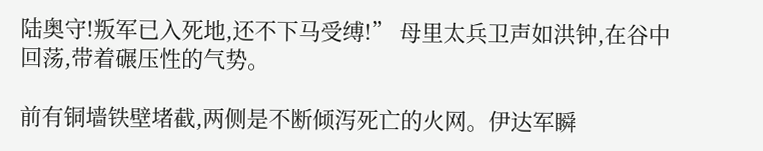陆奥守!叛军已入死地,还不下马受缚!” 母里太兵卫声如洪钟,在谷中回荡,带着碾压性的气势。

前有铜墙铁壁堵截,两侧是不断倾泻死亡的火网。伊达军瞬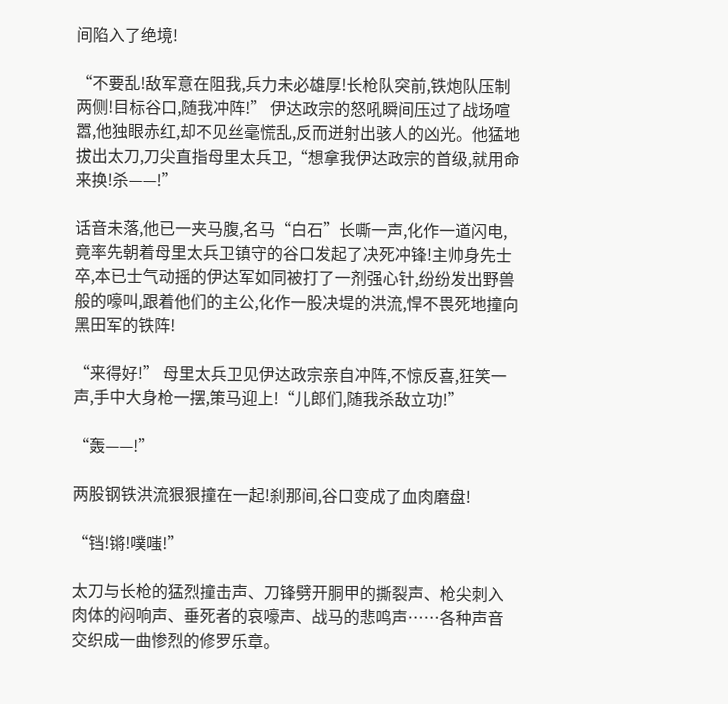间陷入了绝境!

“不要乱!敌军意在阻我,兵力未必雄厚!长枪队突前,铁炮队压制两侧!目标谷口,随我冲阵!” 伊达政宗的怒吼瞬间压过了战场喧嚣,他独眼赤红,却不见丝毫慌乱,反而迸射出骇人的凶光。他猛地拔出太刀,刀尖直指母里太兵卫,“想拿我伊达政宗的首级,就用命来换!杀——!”

话音未落,他已一夹马腹,名马“白石”长嘶一声,化作一道闪电,竟率先朝着母里太兵卫镇守的谷口发起了决死冲锋!主帅身先士卒,本已士气动摇的伊达军如同被打了一剂强心针,纷纷发出野兽般的嚎叫,跟着他们的主公,化作一股决堤的洪流,悍不畏死地撞向黑田军的铁阵!

“来得好!” 母里太兵卫见伊达政宗亲自冲阵,不惊反喜,狂笑一声,手中大身枪一摆,策马迎上!“儿郎们,随我杀敌立功!”

“轰——!”

两股钢铁洪流狠狠撞在一起!刹那间,谷口变成了血肉磨盘!

“铛!锵!噗嗤!”

太刀与长枪的猛烈撞击声、刀锋劈开胴甲的撕裂声、枪尖刺入肉体的闷响声、垂死者的哀嚎声、战马的悲鸣声……各种声音交织成一曲惨烈的修罗乐章。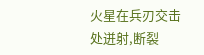火星在兵刃交击处迸射,断裂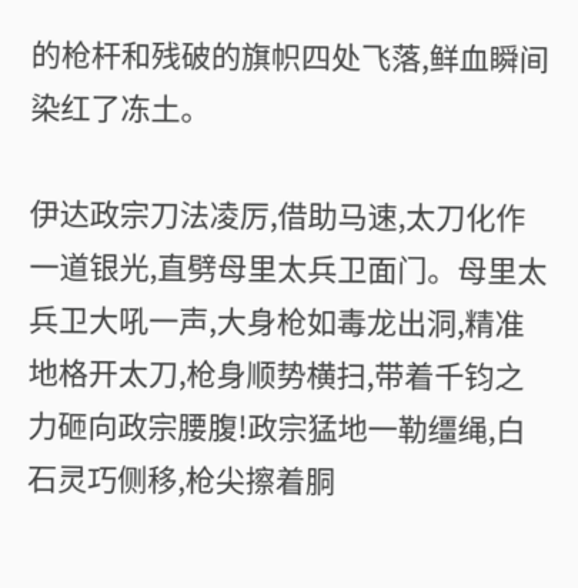的枪杆和残破的旗帜四处飞落,鲜血瞬间染红了冻土。

伊达政宗刀法凌厉,借助马速,太刀化作一道银光,直劈母里太兵卫面门。母里太兵卫大吼一声,大身枪如毒龙出洞,精准地格开太刀,枪身顺势横扫,带着千钧之力砸向政宗腰腹!政宗猛地一勒缰绳,白石灵巧侧移,枪尖擦着胴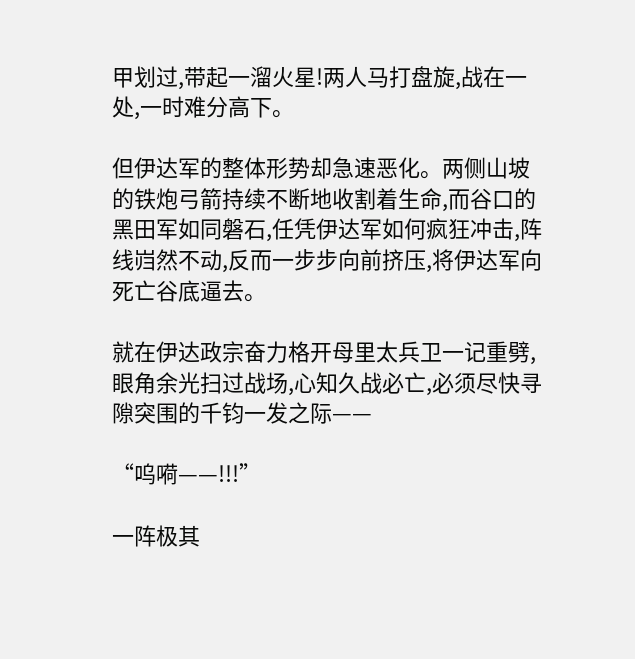甲划过,带起一溜火星!两人马打盘旋,战在一处,一时难分高下。

但伊达军的整体形势却急速恶化。两侧山坡的铁炮弓箭持续不断地收割着生命,而谷口的黑田军如同磐石,任凭伊达军如何疯狂冲击,阵线岿然不动,反而一步步向前挤压,将伊达军向死亡谷底逼去。

就在伊达政宗奋力格开母里太兵卫一记重劈,眼角余光扫过战场,心知久战必亡,必须尽快寻隙突围的千钧一发之际——

“呜嗬——!!!”

一阵极其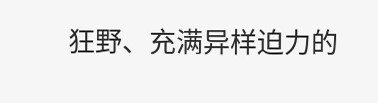狂野、充满异样迫力的